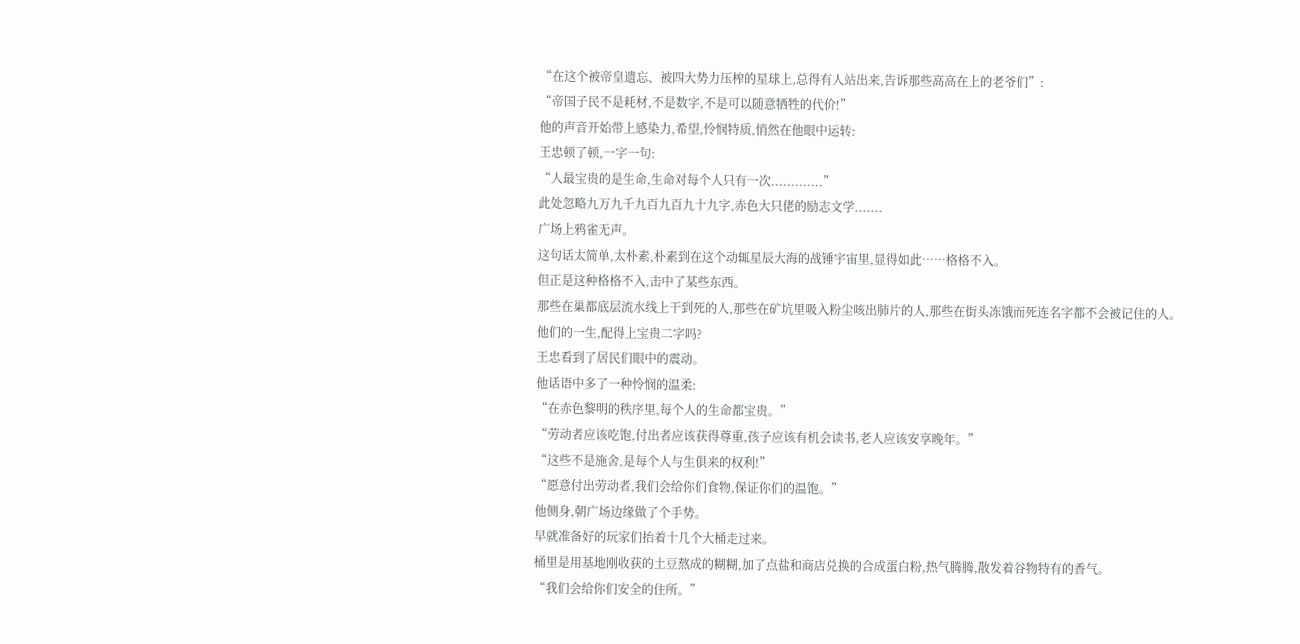“在这个被帝皇遗忘、被四大势力压榨的星球上,总得有人站出来,告诉那些高高在上的老爷们”:
“帝国子民不是耗材,不是数字,不是可以随意牺牲的代价!”
他的声音开始带上感染力,希望,怜悯特质,悄然在他眼中运转:
王忠顿了顿,一字一句:
“人最宝贵的是生命,生命对每个人只有一次.............”
此处忽略九万九千九百九百九十九字,赤色大只佬的励志文学.......
广场上鸦雀无声。
这句话太简单,太朴素,朴素到在这个动辄星辰大海的战锤宇宙里,显得如此……格格不入。
但正是这种格格不入,击中了某些东西。
那些在巢都底层流水线上干到死的人,那些在矿坑里吸入粉尘咳出肺片的人,那些在街头冻饿而死连名字都不会被记住的人。
他们的一生,配得上宝贵二字吗?
王忠看到了居民们眼中的震动。
他话语中多了一种怜悯的温柔:
“在赤色黎明的秩序里,每个人的生命都宝贵。”
“劳动者应该吃饱,付出者应该获得尊重,孩子应该有机会读书,老人应该安享晚年。”
“这些不是施舍,是每个人与生俱来的权利!”
“愿意付出劳动者,我们会给你们食物,保证你们的温饱。”
他侧身,朝广场边缘做了个手势。
早就准备好的玩家们抬着十几个大桶走过来。
桶里是用基地刚收获的土豆熬成的糊糊,加了点盐和商店兑换的合成蛋白粉,热气腾腾,散发着谷物特有的香气。
“我们会给你们安全的住所。”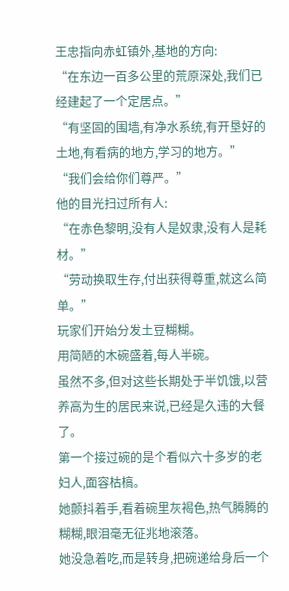王忠指向赤虹镇外,基地的方向:
“在东边一百多公里的荒原深处,我们已经建起了一个定居点。”
“有坚固的围墙,有净水系统,有开垦好的土地,有看病的地方,学习的地方。”
“我们会给你们尊严。”
他的目光扫过所有人:
“在赤色黎明,没有人是奴隶,没有人是耗材。”
“劳动换取生存,付出获得尊重,就这么简单。”
玩家们开始分发土豆糊糊。
用简陋的木碗盛着,每人半碗。
虽然不多,但对这些长期处于半饥饿,以营养高为生的居民来说,已经是久违的大餐了。
第一个接过碗的是个看似六十多岁的老妇人,面容枯槁。
她颤抖着手,看着碗里灰褐色,热气腾腾的糊糊,眼泪毫无征兆地滚落。
她没急着吃,而是转身,把碗递给身后一个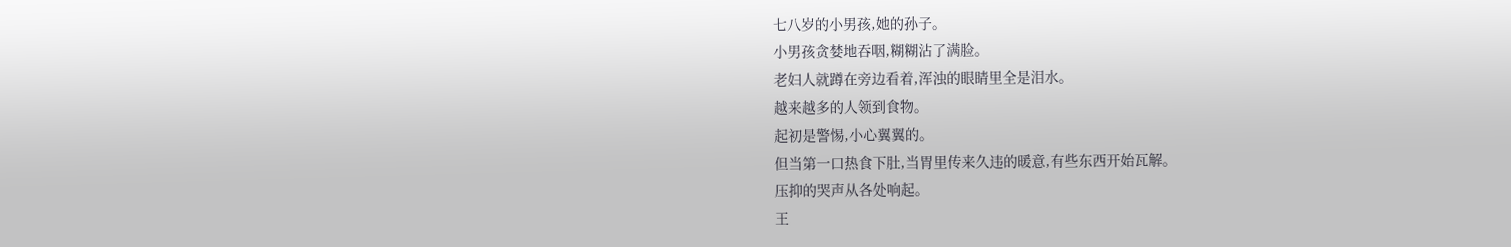七八岁的小男孩,她的孙子。
小男孩贪婪地吞咽,糊糊沾了满脸。
老妇人就蹲在旁边看着,浑浊的眼睛里全是泪水。
越来越多的人领到食物。
起初是警惕,小心翼翼的。
但当第一口热食下肚,当胃里传来久违的暖意,有些东西开始瓦解。
压抑的哭声从各处响起。
王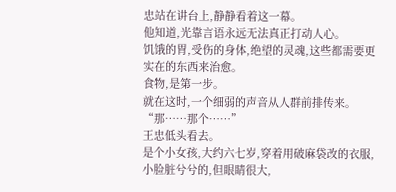忠站在讲台上,静静看着这一幕。
他知道,光靠言语永远无法真正打动人心。
饥饿的胃,受伤的身体,绝望的灵魂,这些都需要更实在的东西来治愈。
食物,是第一步。
就在这时,一个细弱的声音从人群前排传来。
“那……那个……”
王忠低头看去。
是个小女孩,大约六七岁,穿着用破麻袋改的衣服,小脸脏兮兮的,但眼睛很大,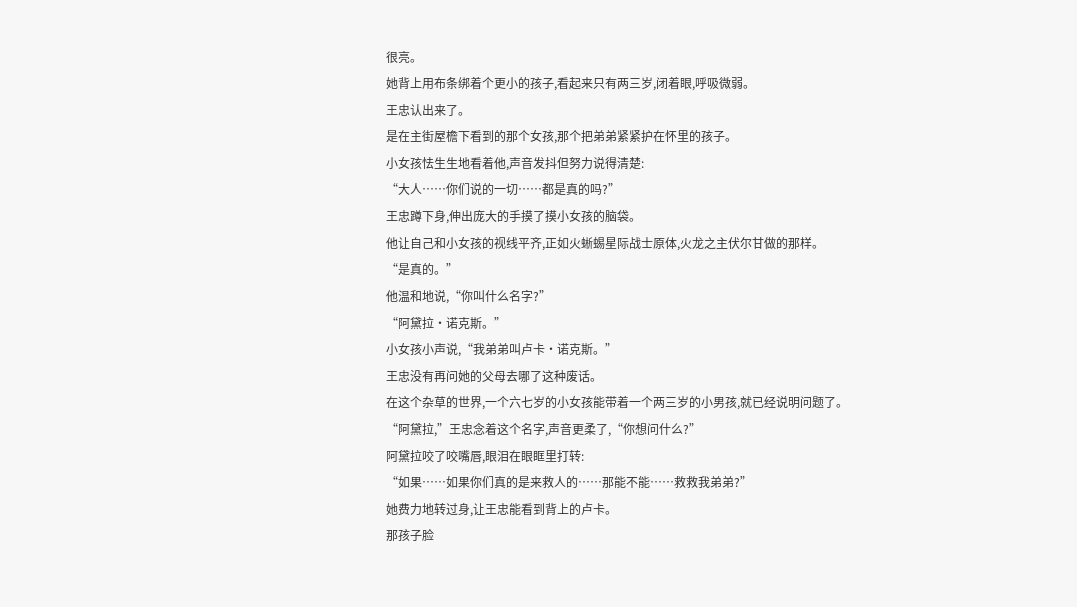很亮。
她背上用布条绑着个更小的孩子,看起来只有两三岁,闭着眼,呼吸微弱。
王忠认出来了。
是在主街屋檐下看到的那个女孩,那个把弟弟紧紧护在怀里的孩子。
小女孩怯生生地看着他,声音发抖但努力说得清楚:
“大人……你们说的一切……都是真的吗?”
王忠蹲下身,伸出庞大的手摸了摸小女孩的脑袋。
他让自己和小女孩的视线平齐,正如火蜥蜴星际战士原体,火龙之主伏尔甘做的那样。
“是真的。”
他温和地说,“你叫什么名字?”
“阿黛拉·诺克斯。”
小女孩小声说,“我弟弟叫卢卡·诺克斯。”
王忠没有再问她的父母去哪了这种废话。
在这个杂草的世界,一个六七岁的小女孩能带着一个两三岁的小男孩,就已经说明问题了。
“阿黛拉,”王忠念着这个名字,声音更柔了,“你想问什么?”
阿黛拉咬了咬嘴唇,眼泪在眼眶里打转:
“如果……如果你们真的是来救人的……那能不能……救救我弟弟?”
她费力地转过身,让王忠能看到背上的卢卡。
那孩子脸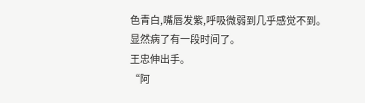色青白,嘴唇发紫,呼吸微弱到几乎感觉不到。
显然病了有一段时间了。
王忠伸出手。
“阿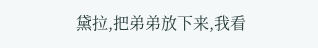黛拉,把弟弟放下来,我看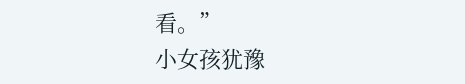看。”
小女孩犹豫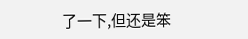了一下,但还是笨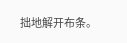拙地解开布条。